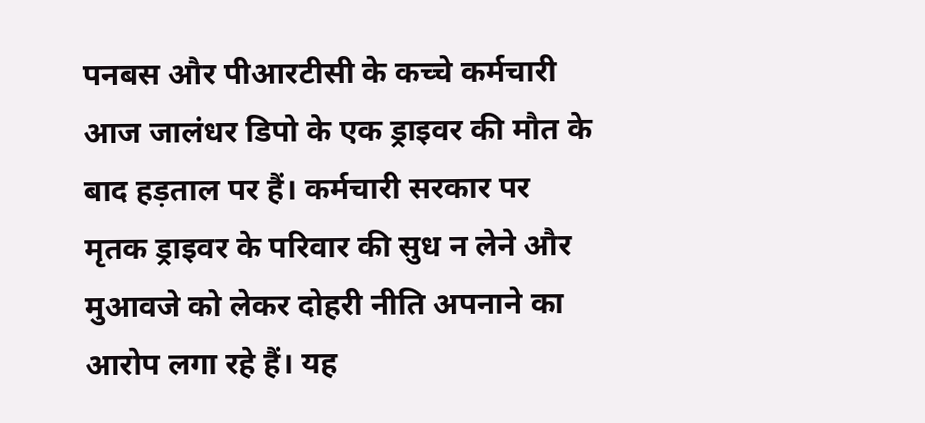पनबस और पीआरटीसी के कच्चे कर्मचारी आज जालंधर डिपो के एक ड्राइवर की मौत के बाद हड़ताल पर हैं। कर्मचारी सरकार पर मृतक ड्राइवर के परिवार की सुध न लेने और मुआवजे को लेकर दोहरी नीति अपनाने का आरोप लगा रहे हैं। यह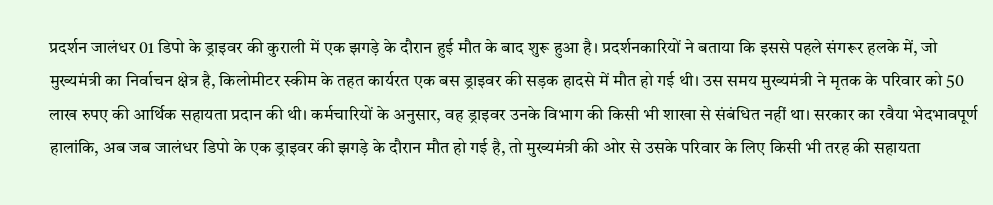प्रदर्शन जालंधर 01 डिपो के ड्राइवर की कुराली में एक झगड़े के दौरान हुई मौत के बाद शुरू हुआ है। प्रदर्शनकारियों ने बताया कि इससे पहले संगरूर हलके में, जो मुख्यमंत्री का निर्वाचन क्षेत्र है, किलोमीटर स्कीम के तहत कार्यरत एक बस ड्राइवर की सड़क हादसे में मौत हो गई थी। उस समय मुख्यमंत्री ने मृतक के परिवार को 50 लाख रुपए की आर्थिक सहायता प्रदान की थी। कर्मचारियों के अनुसार, वह ड्राइवर उनके विभाग की किसी भी शाखा से संबंधित नहीं था। सरकार का रवैया भेदभावपूर्ण हालांकि, अब जब जालंधर डिपो के एक ड्राइवर की झगड़े के दौरान मौत हो गई है, तो मुख्यमंत्री की ओर से उसके परिवार के लिए किसी भी तरह की सहायता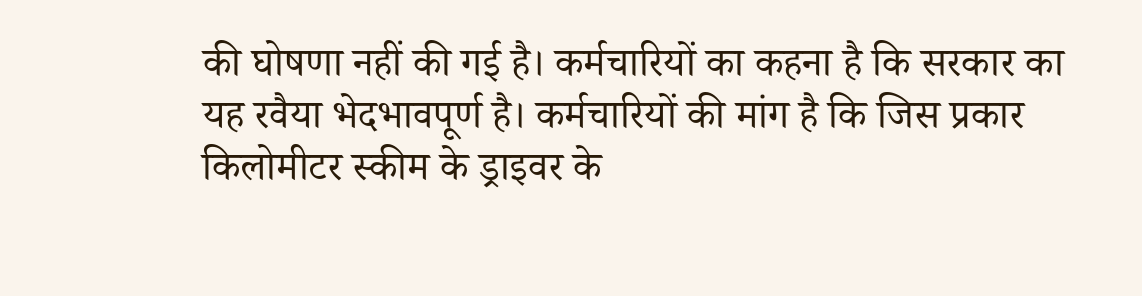की घोषणा नहीं की गई है। कर्मचारियों का कहना है कि सरकार का यह रवैया भेदभावपूर्ण है। कर्मचारियों की मांग है कि जिस प्रकार किलोमीटर स्कीम के ड्राइवर के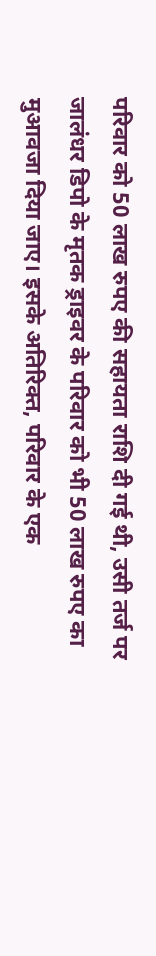परिवार को 50 लाख रुपए की सहायता राशि दी गई थी, उसी तर्ज पर जालंधर डिपो के मृतक ड्राइवर के परिवार को भी 50 लाख रुपए का मुआवजा दिया जाए। इसके अतिरिक्त, परिवार के एक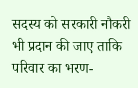सदस्य को सरकारी नौकरी भी प्रदान की जाए ताकि परिवार का भरण-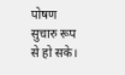पोषण सुचारु रूप से हो सके।